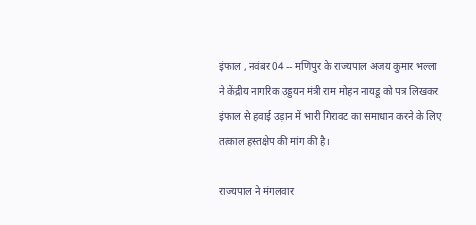इंफाल , नवंबर 04 -- मणिपुर के राज्यपाल अजय कुमार भल्ला ने केंद्रीय नागरिक उड्डयन मंत्री राम मोहन नायडू को पत्र लिखकर इंफाल से हवाई उड़ान में भारी गिरावट का समाधान करने के लिए तत्काल हस्तक्षेप की मांग की है।

राज्यपाल ने मंगलवार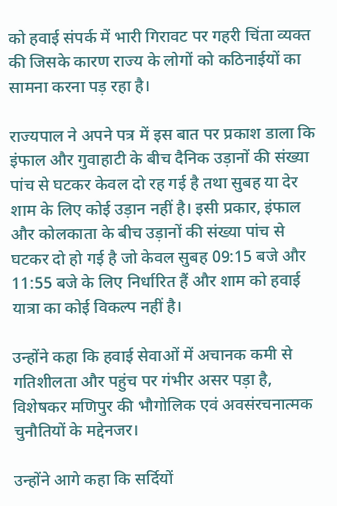को हवाई संपर्क में भारी गिरावट पर गहरी चिंता व्यक्त की जिसके कारण राज्य के लोगों को कठिनाईयों का सामना करना पड़ रहा है।

राज्यपाल ने अपने पत्र में इस बात पर प्रकाश डाला कि इंफाल और गुवाहाटी के बीच दैनिक उड़ानों की संख्या पांच से घटकर केवल दो रह गई है तथा सुबह या देर शाम के लिए कोई उड़ान नहीं है। इसी प्रकार, इंफाल और कोलकाता के बीच उड़ानों की संख्या पांच से घटकर दो हो गई है जो केवल सुबह 09:15 बजे और 11:55 बजे के लिए निर्धारित हैं और शाम को हवाई यात्रा का कोई विकल्प नहीं है।

उन्होंने कहा कि हवाई सेवाओं में अचानक कमी से गतिशीलता और पहुंच पर गंभीर असर पड़ा है, विशेषकर मणिपुर की भौगोलिक एवं अवसंरचनात्मक चुनौतियों के मद्देनजर।

उन्होंने आगे कहा कि सर्दियों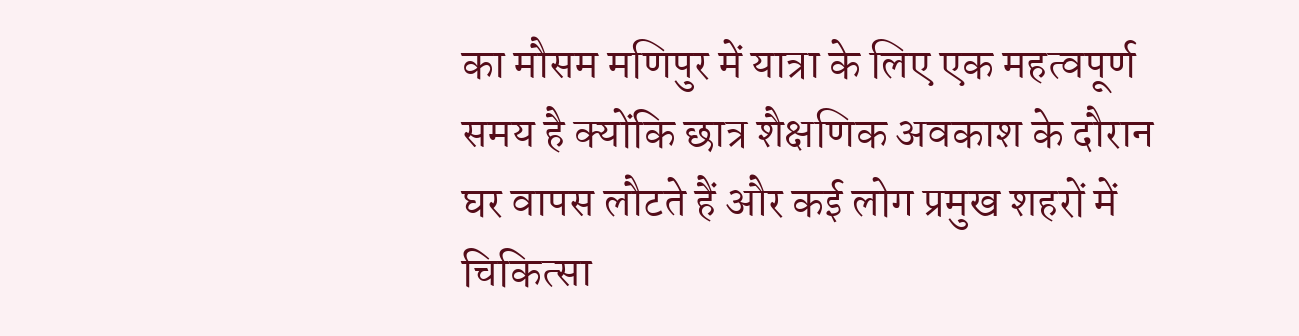का मौसम मणिपुर में यात्रा के लिए एक महत्वपूर्ण समय है क्योंकि छात्र शैक्षणिक अवकाश के दौरान घर वापस लौटते हैं और कई लोग प्रमुख शहरों में चिकित्सा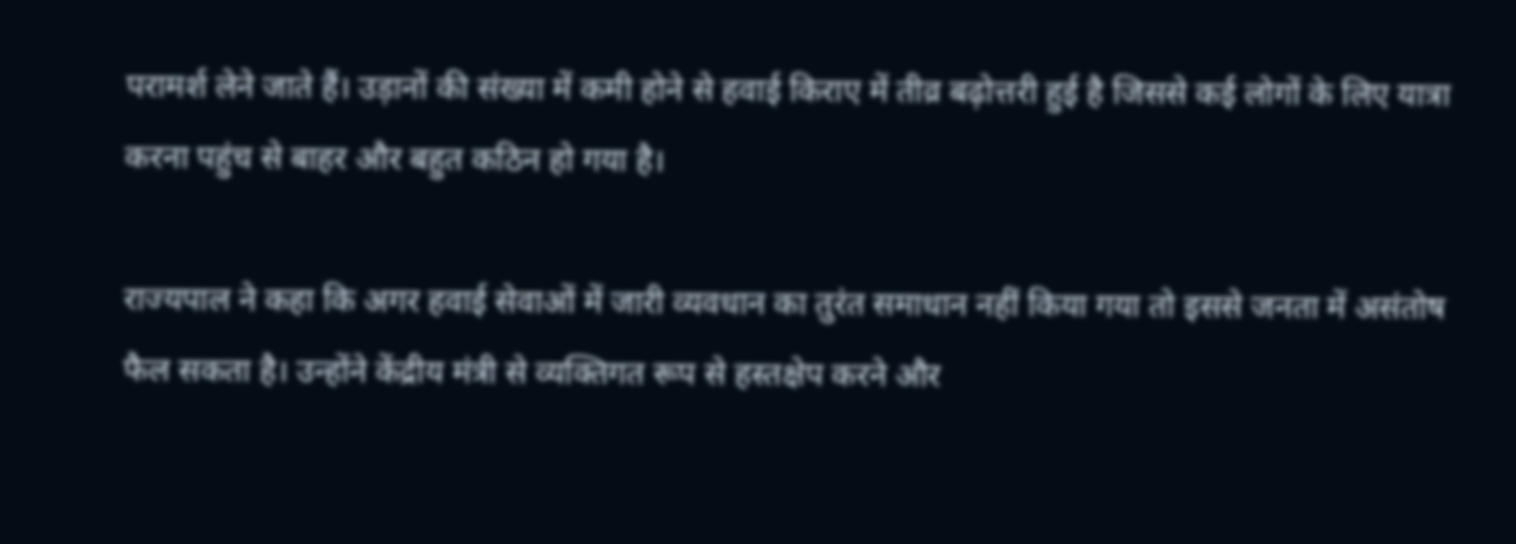परामर्श लेने जाते हैं। उड़ानों की संख्या में कमी होने से हवाई किराए में तीव्र बढ़ोत्तरी हुई है जिससे कई लोगों के लिए यात्रा करना पहुंच से बाहर और बहुत कठिन हो गया है।

राज्यपाल ने कहा कि अगर हवाई सेवाओं में जारी व्यवधान का तुरंत समाधान नहीं किया गया तो इससे जनता में असंतोष फैल सकता है। उन्होंने केंद्रीय मंत्री से व्यक्तिगत रूप से हस्तक्षेप करने और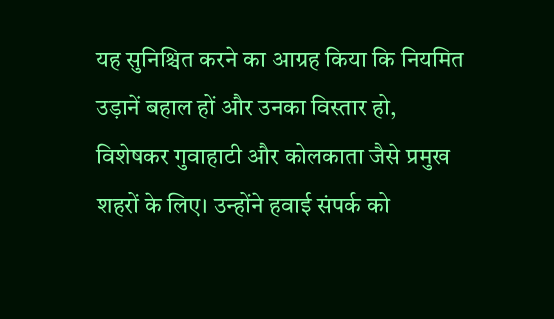यह सुनिश्चित करने का आग्रह किया कि नियमित उड़ानें बहाल हों और उनका विस्तार हो, विशेषकर गुवाहाटी और कोलकाता जैसे प्रमुख शहरों के लिए। उन्होंने हवाई संपर्क को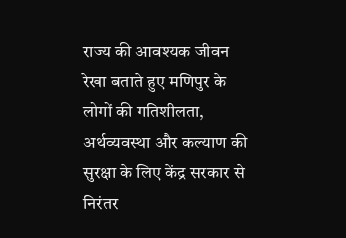राज्य की आवश्यक जीवन रेखा बताते हुए मणिपुर के लोगों की गतिशीलता, अर्थव्यवस्था और कल्याण की सुरक्षा के लिए केंद्र सरकार से निरंतर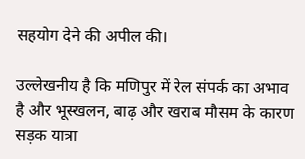सहयोग देने की अपील की।

उल्लेखनीय है कि मणिपुर में रेल संपर्क का अभाव है और भूस्खलन, बाढ़ और खराब मौसम के कारण सड़क यात्रा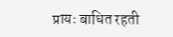प्रायः बाधित रहती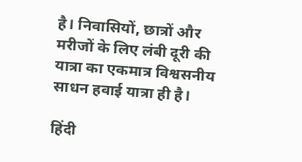है। निवासियों, छात्रों और मरीजों के लिए लंबी दूरी की यात्रा का एकमात्र विश्वसनीय साधन हवाई यात्रा ही है।

हिंदी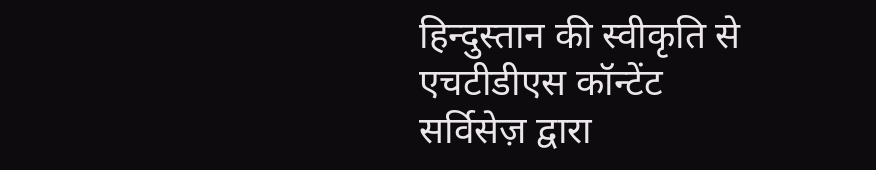हिन्दुस्तान की स्वीकृति से एचटीडीएस कॉन्टेंट सर्विसेज़ द्वारा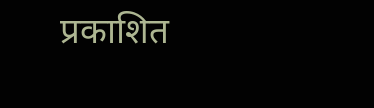प्रकाशित